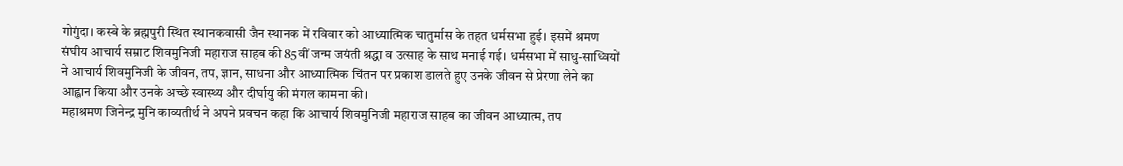गोगुंदा। कस्बे के ब्रह्मपुरी स्थित स्थानकवासी जैन स्थानक में रविवार को आध्यात्मिक चातुर्मास के तहत धर्मसभा हुई। इसमें श्रमण संघीय आचार्य सम्राट शिवमुनिजी महाराज साहब की 85वीं जन्म जयंती श्रद्धा व उत्साह के साथ मनाई गई। धर्मसभा में साधु-साध्वियों ने आचार्य शिवमुनिजी के जीवन, तप, ज्ञान, साधना और आध्यात्मिक चिंतन पर प्रकाश डालते हुए उनके जीवन से प्रेरणा लेने का आह्वान किया और उनके अच्छे स्वास्थ्य और दीर्घायु की मंगल कामना की।
महाश्रमण जिनेन्द्र मुनि काव्यतीर्थ ने अपने प्रवचन कहा कि आचार्य शिवमुनिजी महाराज साहब का जीवन आध्यात्म, तप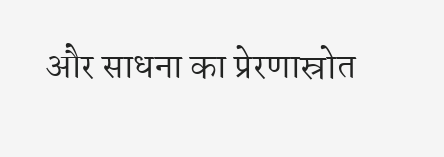और साधना का प्रेरणास्रोत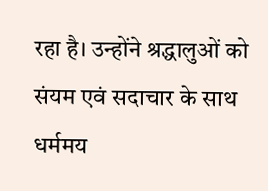रहा है। उन्होंने श्रद्धालुओं को संयम एवं सदाचार के साथ धर्ममय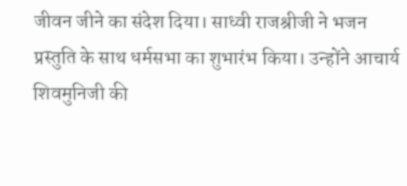जीवन जीने का संदेश दिया। साध्वी राजश्रीजी ने भजन प्रस्तुति के साथ धर्मसभा का शुभारंभ किया। उन्होंने आचार्य शिवमुनिजी की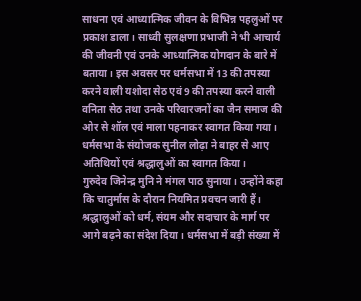साधना एवं आध्यात्मिक जीवन के विभिन्न पहलुओं पर प्रकाश डाला। साध्वी सुलक्षणा प्रभाजी ने भी आचार्य की जीवनी एवं उनके आध्यात्मिक योगदान के बारे में बताया। इस अवसर पर धर्मसभा में 13 की तपस्या करने वाली यशोदा सेठ एवं 9 की तपस्या करने वाली वनिता सेठ तथा उनके परिवारजनों का जैन समाज की ओर से शॉल एवं माला पहनाकर स्वागत किया गया। धर्मसभा के संयोजक सुनील लोढ़ा ने बाहर से आए अतिथियों एवं श्रद्धालुओं का स्वागत किया।
गुरुदेव जिनेन्द्र मुनि ने मंगल पाठ सुनाया। उन्होंने कहा कि चातुर्मास के दौरान नियमित प्रवचन जारी हैं। श्रद्धालुओं को धर्म, संयम और सदाचार के मार्ग पर आगे बढ़ने का संदेश दिया। धर्मसभा में बड़ी संख्या में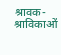श्रावक-श्राविकाओं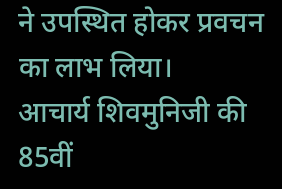ने उपस्थित होकर प्रवचन का लाभ लिया।
आचार्य शिवमुनिजी की 85वीं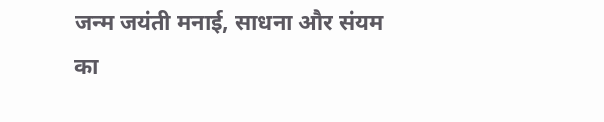जन्म जयंती मनाई, साधना और संयम का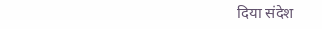दिया संदेश